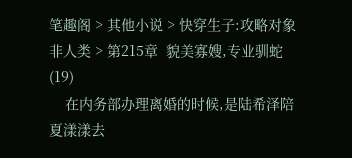笔趣阁 > 其他小说 > 快穿生子:攻略对象非人类 > 第215章  貌美寡嫂,专业驯蛇(19)
    在内务部办理离婚的时候,是陆希泽陪夏漾漾去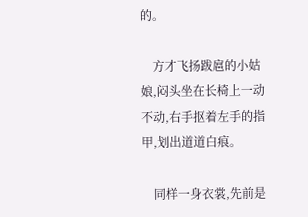的。

    方才飞扬跋扈的小姑娘,闷头坐在长椅上一动不动,右手抠着左手的指甲,划出道道白痕。

    同样一身衣裳,先前是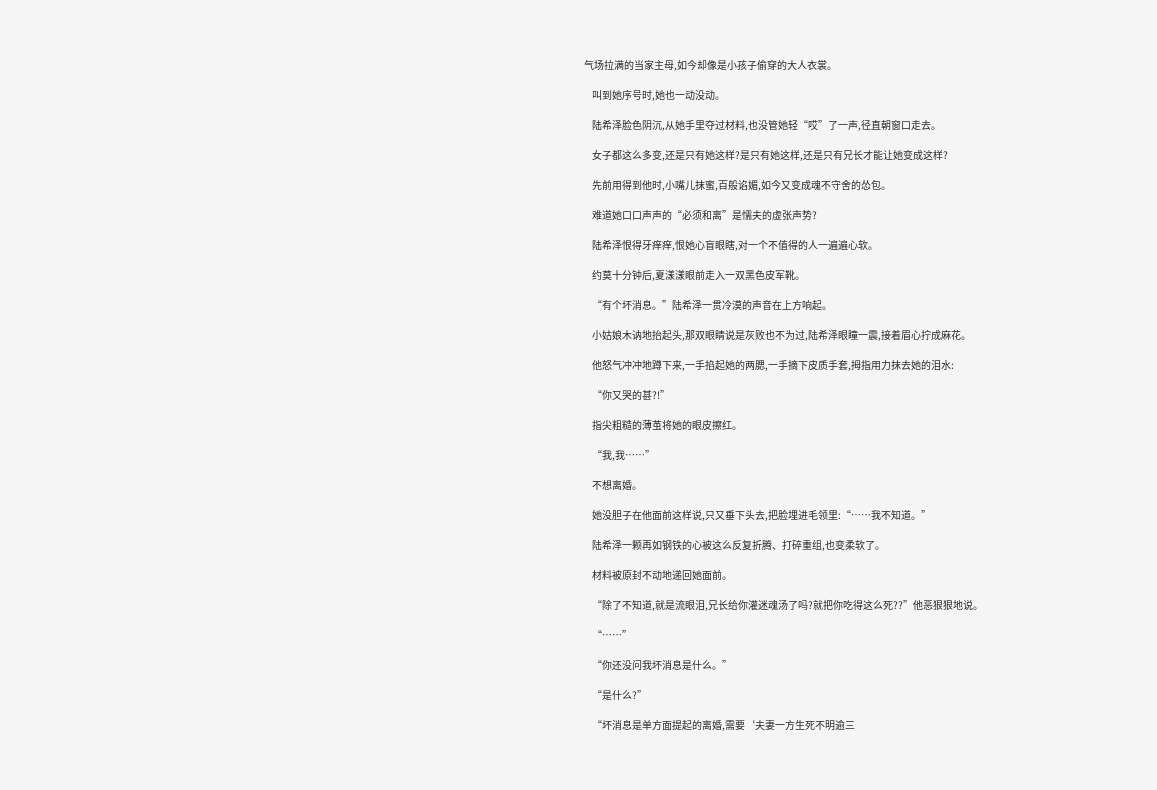气场拉满的当家主母,如今却像是小孩子偷穿的大人衣裳。

    叫到她序号时,她也一动没动。

    陆希泽脸色阴沉,从她手里夺过材料,也没管她轻“哎”了一声,径直朝窗口走去。

    女子都这么多变,还是只有她这样?是只有她这样,还是只有兄长才能让她变成这样?

    先前用得到他时,小嘴儿抹蜜,百般谄媚,如今又变成魂不守舍的怂包。

    难道她口口声声的“必须和离”是懦夫的虚张声势?

    陆希泽恨得牙痒痒,恨她心盲眼瞎,对一个不值得的人一遍遍心软。

    约莫十分钟后,夏漾漾眼前走入一双黑色皮军靴。

    “有个坏消息。”陆希泽一贯冷漠的声音在上方响起。

    小姑娘木讷地抬起头,那双眼睛说是灰败也不为过,陆希泽眼瞳一震,接着眉心拧成麻花。

    他怒气冲冲地蹲下来,一手掐起她的两腮,一手摘下皮质手套,拇指用力抹去她的泪水:

    “你又哭的甚?!”

    指尖粗糙的薄茧将她的眼皮擦红。

    “我,我……”

    不想离婚。

    她没胆子在他面前这样说,只又垂下头去,把脸埋进毛领里:“……我不知道。”

    陆希泽一颗再如钢铁的心被这么反复折腾、打碎重组,也变柔软了。

    材料被原封不动地递回她面前。

    “除了不知道,就是流眼泪,兄长给你灌迷魂汤了吗?就把你吃得这么死??”他恶狠狠地说。

    “……”

    “你还没问我坏消息是什么。”

    “是什么?”

    “坏消息是单方面提起的离婚,需要‘夫妻一方生死不明逾三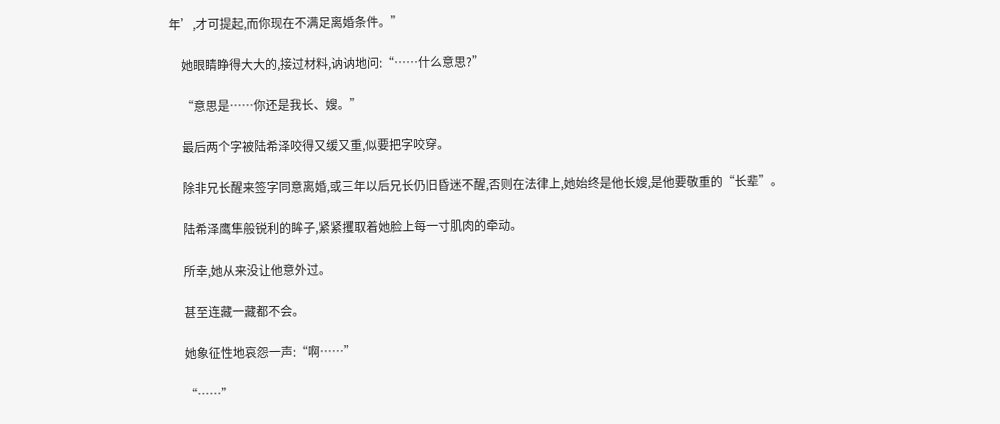年’,才可提起,而你现在不满足离婚条件。”

    她眼睛睁得大大的,接过材料,讷讷地问:“……什么意思?”

    “意思是……你还是我长、嫂。”

    最后两个字被陆希泽咬得又缓又重,似要把字咬穿。

    除非兄长醒来签字同意离婚,或三年以后兄长仍旧昏迷不醒,否则在法律上,她始终是他长嫂,是他要敬重的“长辈”。

    陆希泽鹰隼般锐利的眸子,紧紧攫取着她脸上每一寸肌肉的牵动。

    所幸,她从来没让他意外过。

    甚至连藏一藏都不会。

    她象征性地哀怨一声:“啊……”

    “……”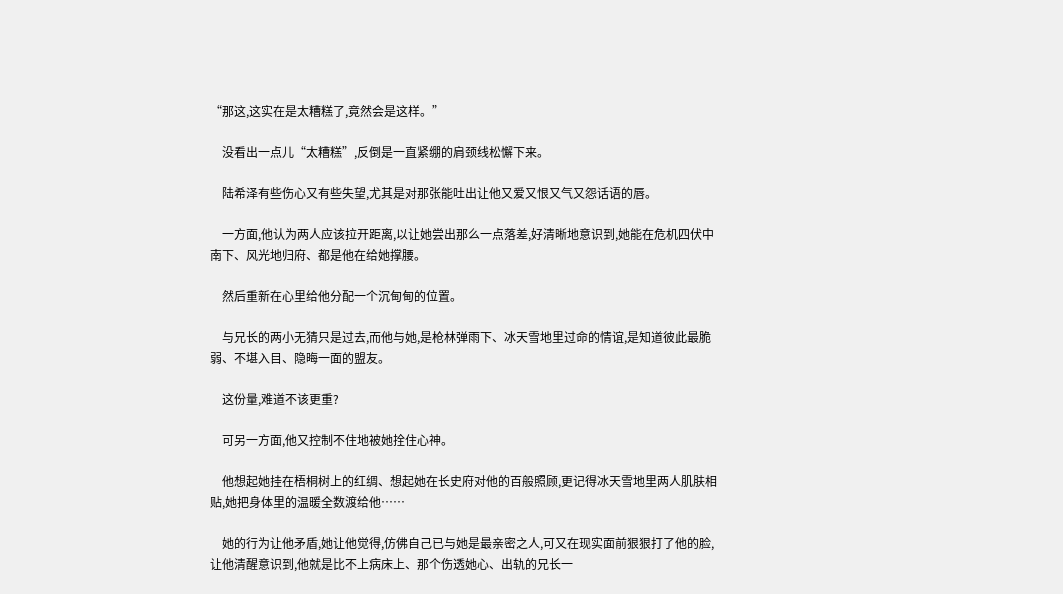“那这,这实在是太糟糕了,竟然会是这样。”

    没看出一点儿“太糟糕”,反倒是一直紧绷的肩颈线松懈下来。

    陆希泽有些伤心又有些失望,尤其是对那张能吐出让他又爱又恨又气又怨话语的唇。

    一方面,他认为两人应该拉开距离,以让她尝出那么一点落差,好清晰地意识到,她能在危机四伏中南下、风光地归府、都是他在给她撑腰。

    然后重新在心里给他分配一个沉甸甸的位置。

    与兄长的两小无猜只是过去,而他与她,是枪林弹雨下、冰天雪地里过命的情谊,是知道彼此最脆弱、不堪入目、隐晦一面的盟友。

    这份量,难道不该更重?

    可另一方面,他又控制不住地被她拴住心神。

    他想起她挂在梧桐树上的红绸、想起她在长史府对他的百般照顾,更记得冰天雪地里两人肌肤相贴,她把身体里的温暖全数渡给他……

    她的行为让他矛盾,她让他觉得,仿佛自己已与她是最亲密之人,可又在现实面前狠狠打了他的脸,让他清醒意识到,他就是比不上病床上、那个伤透她心、出轨的兄长一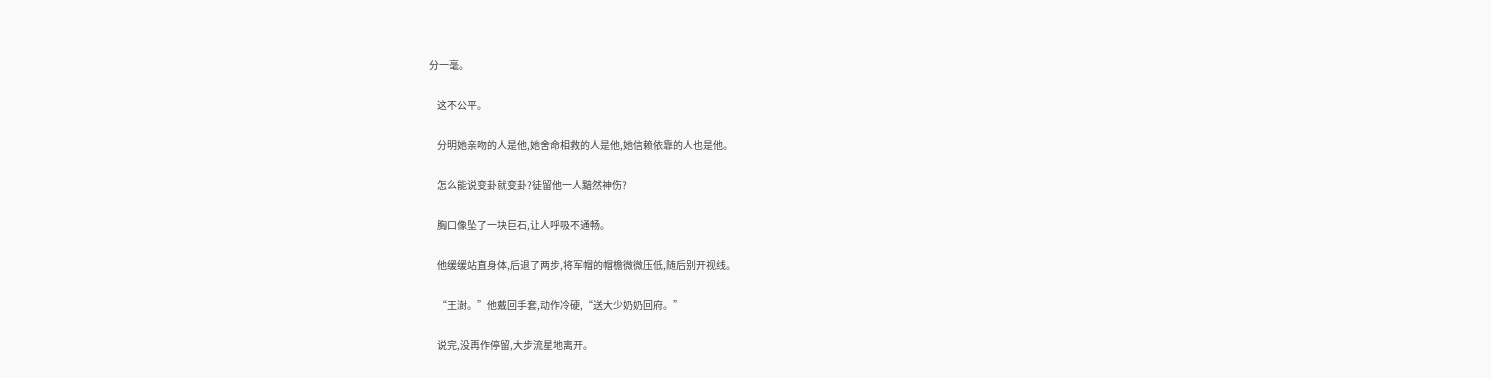分一毫。

    这不公平。

    分明她亲吻的人是他,她舍命相救的人是他,她信赖依靠的人也是他。

    怎么能说变卦就变卦?徒留他一人黯然神伤?

    胸口像坠了一块巨石,让人呼吸不通畅。

    他缓缓站直身体,后退了两步,将军帽的帽檐微微压低,随后别开视线。

    “王澍。”他戴回手套,动作冷硬,“送大少奶奶回府。”

    说完,没再作停留,大步流星地离开。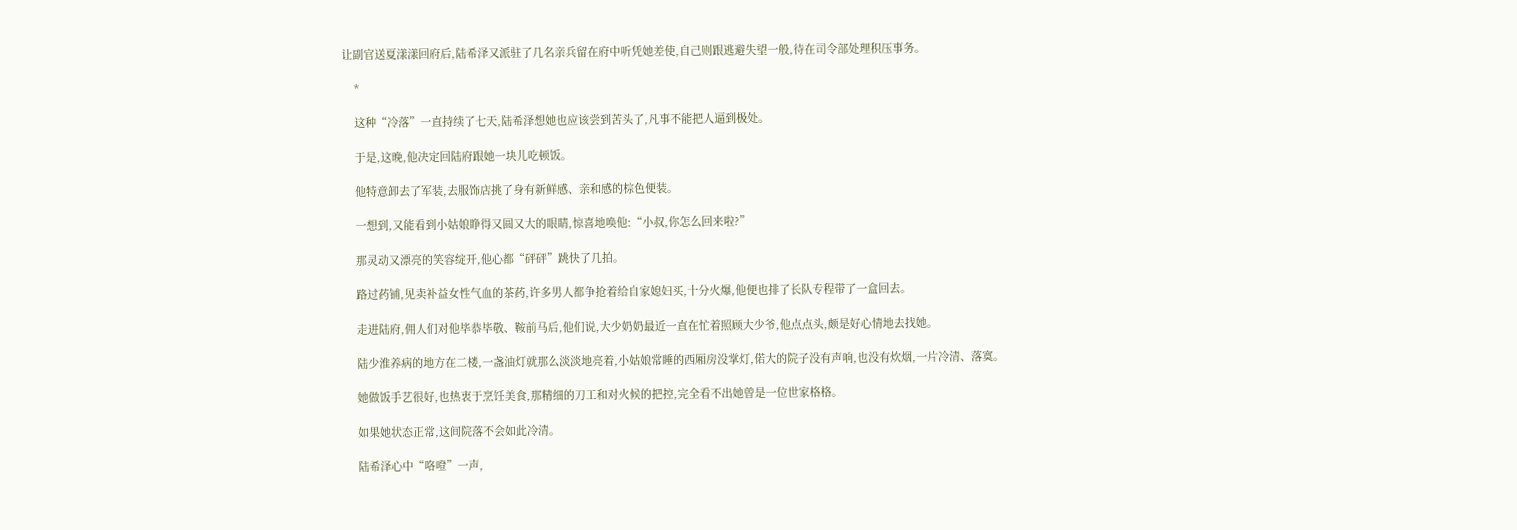让副官送夏漾漾回府后,陆希泽又派驻了几名亲兵留在府中听凭她差使,自己则跟逃避失望一般,待在司令部处理积压事务。

    *

    这种“冷落”一直持续了七天,陆希泽想她也应该尝到苦头了,凡事不能把人逼到极处。

    于是,这晚,他决定回陆府跟她一块儿吃顿饭。

    他特意卸去了军装,去服饰店挑了身有新鲜感、亲和感的棕色便装。

    一想到,又能看到小姑娘睁得又圆又大的眼睛,惊喜地唤他:“小叔,你怎么回来啦?”

    那灵动又漂亮的笑容绽开,他心都“砰砰”跳快了几拍。

    路过药铺,见卖补益女性气血的茶药,许多男人都争抢着给自家媳妇买,十分火爆,他便也排了长队专程带了一盒回去。

    走进陆府,佣人们对他毕恭毕敬、鞍前马后,他们说,大少奶奶最近一直在忙着照顾大少爷,他点点头,颇是好心情地去找她。

    陆少淮养病的地方在二楼,一盏油灯就那么淡淡地亮着,小姑娘常睡的西厢房没掌灯,偌大的院子没有声响,也没有炊烟,一片冷清、落寞。

    她做饭手艺很好,也热衷于烹饪美食,那精细的刀工和对火候的把控,完全看不出她曾是一位世家格格。

    如果她状态正常,这间院落不会如此冷清。

    陆希泽心中“咯噔”一声,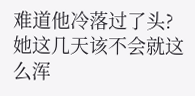难道他冷落过了头?她这几天该不会就这么浑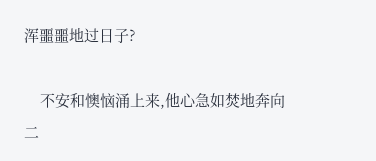浑噩噩地过日子?

    不安和懊恼涌上来,他心急如焚地奔向二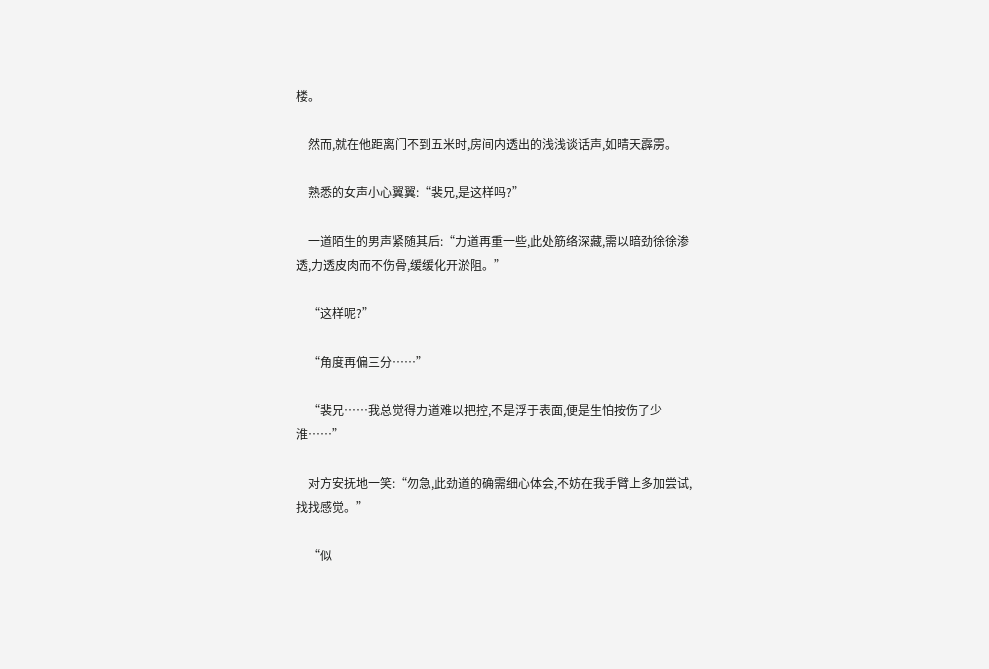楼。

    然而,就在他距离门不到五米时,房间内透出的浅浅谈话声,如晴天霹雳。

    熟悉的女声小心翼翼:“裴兄,是这样吗?”

    一道陌生的男声紧随其后:“力道再重一些,此处筋络深藏,需以暗劲徐徐渗透,力透皮肉而不伤骨,缓缓化开淤阻。”

    “这样呢?”

    “角度再偏三分……”

    “裴兄……我总觉得力道难以把控,不是浮于表面,便是生怕按伤了少淮……”

    对方安抚地一笑:“勿急,此劲道的确需细心体会,不妨在我手臂上多加尝试,找找感觉。”

    “似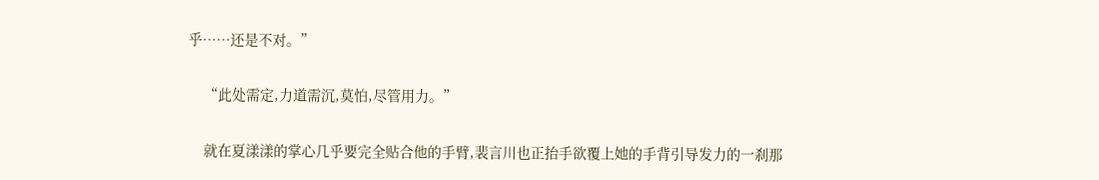乎……还是不对。”

    “此处需定,力道需沉,莫怕,尽管用力。”

    就在夏漾漾的掌心几乎要完全贴合他的手臂,裴言川也正抬手欲覆上她的手背引导发力的一刹那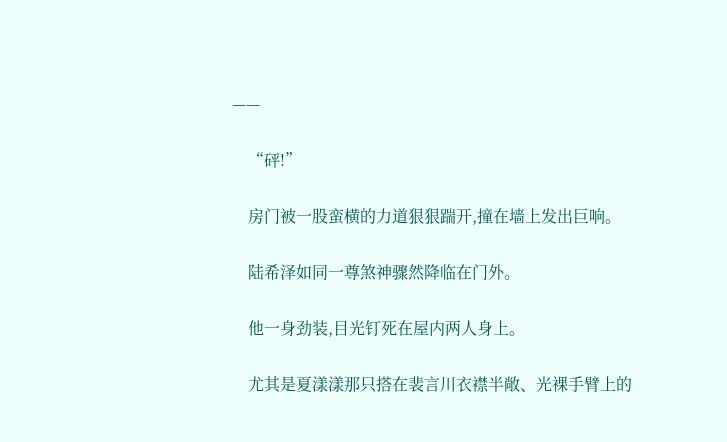——

    “砰!”

    房门被一股蛮横的力道狠狠踹开,撞在墙上发出巨响。

    陆希泽如同一尊煞神骤然降临在门外。

    他一身劲装,目光钉死在屋内两人身上。

    尤其是夏漾漾那只搭在裴言川衣襟半敞、光裸手臂上的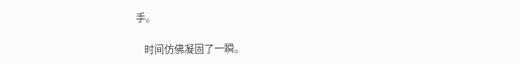手。

    时间仿佛凝固了一瞬。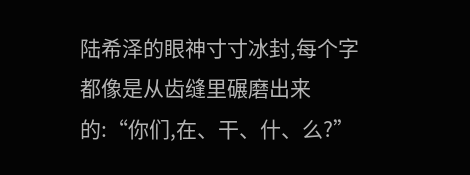陆希泽的眼神寸寸冰封,每个字都像是从齿缝里碾磨出来的:“你们,在、干、什、么?”